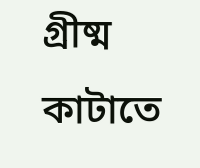গ্রীষ্ম কাটাতে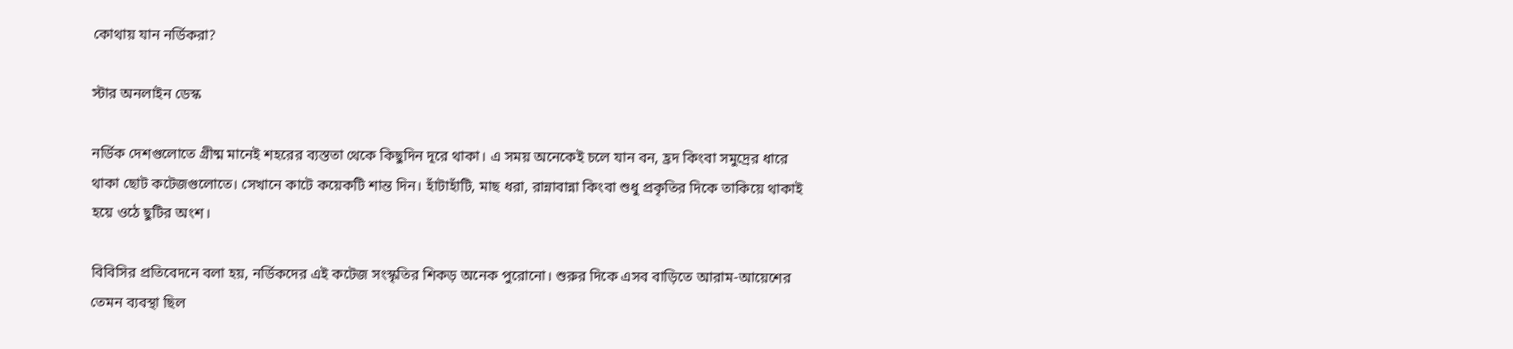কোথায় যান নর্ডিকরা?

স্টার অনলাইন ডেস্ক

নর্ডিক দেশগুলোতে গ্রীষ্ম মানেই শহরের ব্যস্ততা থেকে কিছুদিন দূরে থাকা। এ সময় অনেকেই চলে যান বন, হ্রদ কিংবা সমুদ্রের ধারে থাকা ছোট কটেজগুলোতে। সেখানে কাটে কয়েকটি শান্ত দিন। হাঁটাহাঁটি, মাছ ধরা, রান্নাবান্না কিংবা শুধু প্রকৃতির দিকে তাকিয়ে থাকাই হয়ে ওঠে ছুটির অংশ।

বিবিসির প্রতিবেদনে বলা হয়, নর্ডিকদের এই কটেজ সংস্কৃতির শিকড় অনেক পুরোনো। শুরুর দিকে এসব বাড়িতে আরাম-আয়েশের তেমন ব্যবস্থা ছিল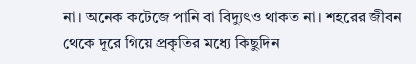না। অনেক কটেজে পানি বা বিদ্যুৎও থাকত না। শহরের জীবন থেকে দূরে গিয়ে প্রকৃতির মধ্যে কিছুদিন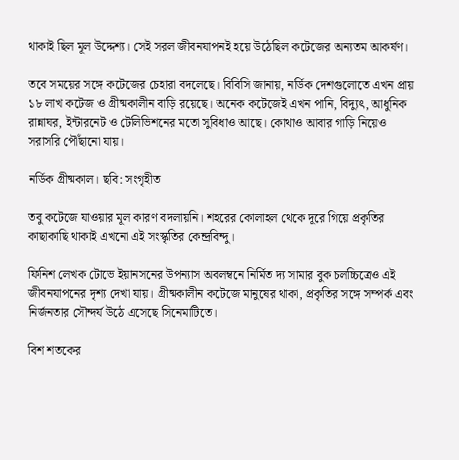থাকাই ছিল মূল উদ্দেশ্য। সেই সরল জীবনযাপনই হয়ে উঠেছিল কটেজের অন্যতম আকর্ষণ।

তবে সময়ের সঙ্গে কটেজের চেহারা বদলেছে। বিবিসি জানায়, নর্ডিক দেশগুলোতে এখন প্রায় ১৮ লাখ কটেজ ও গ্রীষ্মকালীন বাড়ি রয়েছে। অনেক কটেজেই এখন পানি, বিদ্যুৎ, আধুনিক রান্নাঘর, ইন্টারনেট ও টেলিভিশনের মতো সুবিধাও আছে। কোথাও আবার গাড়ি নিয়েও সরাসরি পৌঁছানো যায়।

নর্ডিক গ্রীষ্মকাল। ছবি: সংগৃহীত

তবু কটেজে যাওয়ার মূল কারণ বদলায়নি। শহরের কোলাহল থেকে দূরে গিয়ে প্রকৃতির কাছাকাছি থাকাই এখনো এই সংস্কৃতির কেন্দ্রবিন্দু।

ফিনিশ লেখক টোভে ইয়ানসনের উপন্যাস অবলম্বনে নির্মিত দ্য সামার বুক চলচ্চিত্রেও এই জীবনযাপনের দৃশ্য দেখা যায়। গ্রীষ্মকালীন কটেজে মানুষের থাকা, প্রকৃতির সঙ্গে সম্পর্ক এবং নির্জনতার সৌন্দর্য উঠে এসেছে সিনেমাটিতে।

বিশ শতকের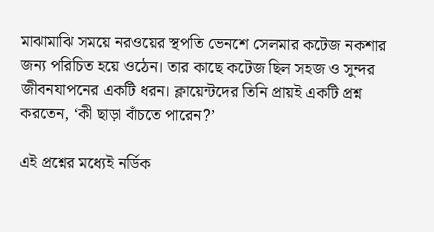মাঝামাঝি সময়ে নরওয়ের স্থপতি ভেনশে সেলমার কটেজ নকশার জন্য পরিচিত হয়ে ওঠেন। তার কাছে কটেজ ছিল সহজ ও সুন্দর জীবনযাপনের একটি ধরন। ক্লায়েন্টদের তিনি প্রায়ই একটি প্রশ্ন করতেন, ‘কী ছাড়া বাঁচতে পারেন?’

এই প্রশ্নের মধ্যেই নর্ডিক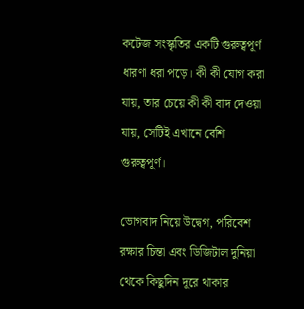কটেজ সংস্কৃতির একটি গুরুত্বপূর্ণ ধারণা ধরা পড়ে। কী কী যোগ করা যায়, তার চেয়ে কী কী বাদ দেওয়া যায়, সেটিই এখানে বেশি গুরুত্বপূর্ণ।

ভোগবাদ নিয়ে উদ্বেগ, পরিবেশ রক্ষার চিন্তা এবং ডিজিটাল দুনিয়া থেকে কিছুদিন দূরে থাকার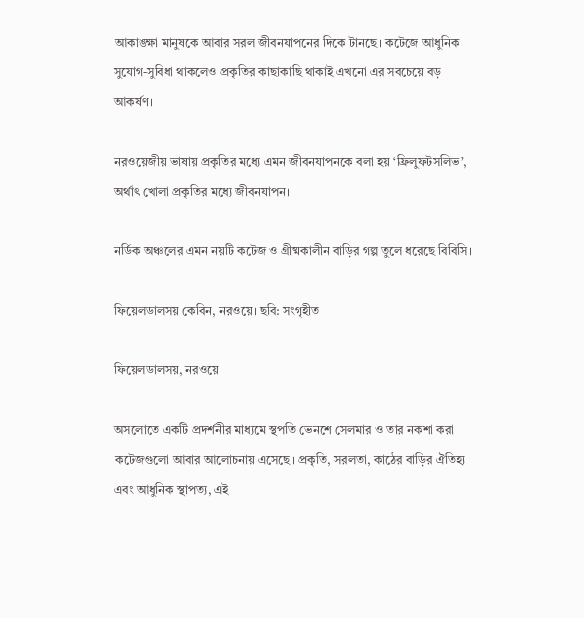আকাঙ্ক্ষা মানুষকে আবার সরল জীবনযাপনের দিকে টানছে। কটেজে আধুনিক সুযোগ-সুবিধা থাকলেও প্রকৃতির কাছাকাছি থাকাই এখনো এর সবচেয়ে বড় আকর্ষণ।

নরওয়েজীয় ভাষায় প্রকৃতির মধ্যে এমন জীবনযাপনকে বলা হয় ‘ফ্রিলুফটসলিভ’, অর্থাৎ খোলা প্রকৃতির মধ্যে জীবনযাপন।

নর্ডিক অঞ্চলের এমন নয়টি কটেজ ও গ্রীষ্মকালীন বাড়ির গল্প তুলে ধরেছে বিবিসি।

ফিয়েলডালসয় কেবিন, নরওয়ে। ছবি: সংগৃহীত

ফিয়েলডালসয়, নরওয়ে

অসলোতে একটি প্রদর্শনীর মাধ্যমে স্থপতি ভেনশে সেলমার ও তার নকশা করা কটেজগুলো আবার আলোচনায় এসেছে। প্রকৃতি, সরলতা, কাঠের বাড়ির ঐতিহ্য এবং আধুনিক স্থাপত্য, এই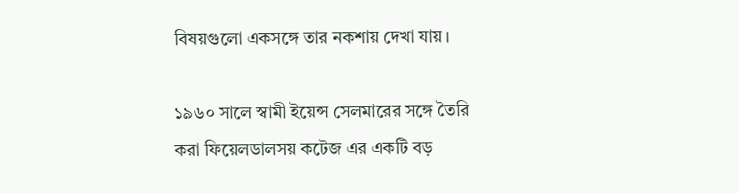বিষয়গুলো একসঙ্গে তার নকশায় দেখা যায়।

১৯৬০ সালে স্বামী ইয়েন্স সেলমারের সঙ্গে তৈরি করা ফিয়েলডালসয় কটেজ এর একটি বড়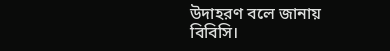উদাহরণ বলে জানায় বিবিসি।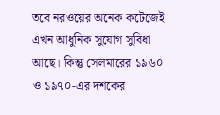তবে নরওয়ের অনেক কটেজেই এখন আধুনিক সুযোগ সুবিধা আছে। কিন্তু সেলমারের ১৯৬০ ও ১৯৭০-এর দশকের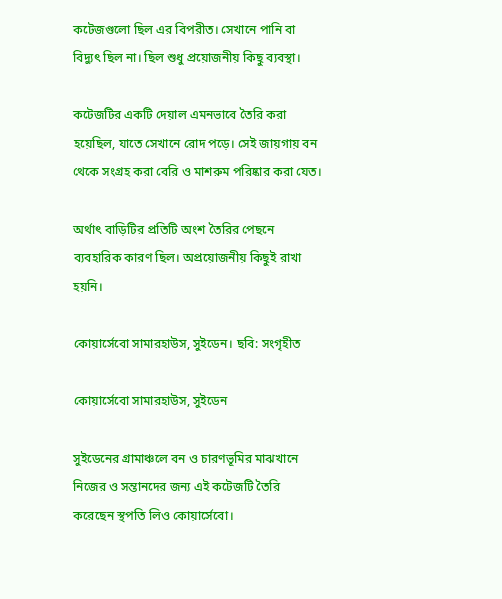কটেজগুলো ছিল এর বিপরীত। সেখানে পানি বা বিদ্যুৎ ছিল না। ছিল শুধু প্রয়োজনীয় কিছু ব্যবস্থা।

কটেজটির একটি দেয়াল এমনভাবে তৈরি করা হয়েছিল, যাতে সেখানে রোদ পড়ে। সেই জায়গায় বন থেকে সংগ্রহ করা বেরি ও মাশরুম পরিষ্কার করা যেত।

অর্থাৎ বাড়িটির প্রতিটি অংশ তৈরির পেছনে ব্যবহারিক কারণ ছিল। অপ্রয়োজনীয় কিছুই রাখা হয়নি।

কোয়ার্সেবো সামারহাউস, সুইডেন। ছবি: সংগৃহীত

কোয়ার্সেবো সামারহাউস, সুইডেন

সুইডেনের গ্রামাঞ্চলে বন ও চারণভূমির মাঝখানে নিজের ও সন্তানদের জন্য এই কটেজটি তৈরি করেছেন স্থপতি লিও কোয়ার্সেবো।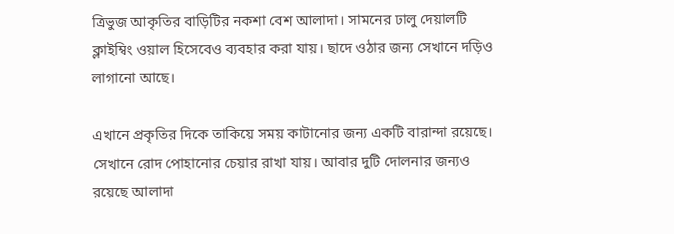ত্রিভুজ আকৃতির বাড়িটির নকশা বেশ আলাদা। সামনের ঢালু দেয়ালটি ক্লাইম্বিং ওয়াল হিসেবেও ব্যবহার করা যায়। ছাদে ওঠার জন্য সেখানে দড়িও লাগানো আছে।

এখানে প্রকৃতির দিকে তাকিয়ে সময় কাটানোর জন্য একটি বারান্দা রয়েছে। সেখানে রোদ পোহানোর চেয়ার রাখা যায়। আবার দুটি দোলনার জন্যও রয়েছে আলাদা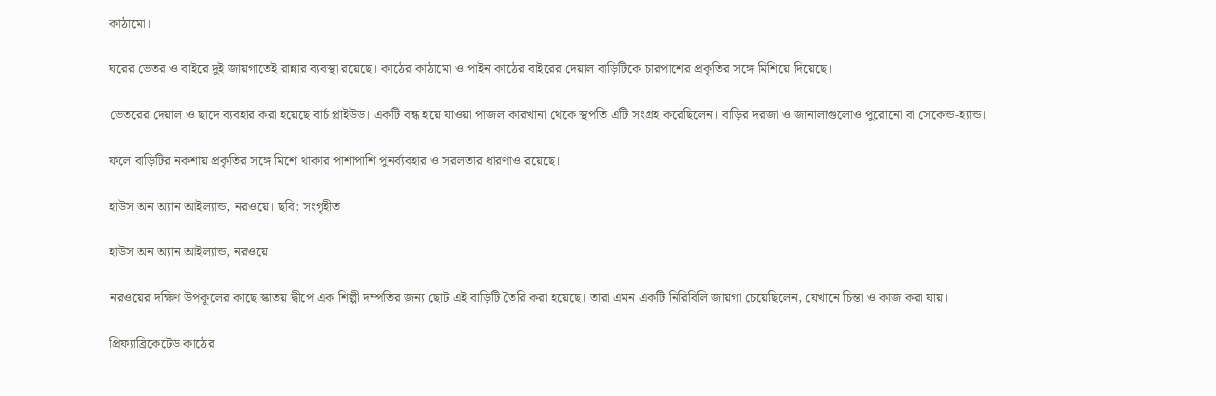কাঠামো।

ঘরের ভেতর ও বাইরে দুই জায়গাতেই রান্নার ব্যবস্থা রয়েছে। কাঠের কাঠামো ও পাইন কাঠের বাইরের দেয়াল বাড়িটিকে চারপাশের প্রকৃতির সঙ্গে মিশিয়ে দিয়েছে।

ভেতরের দেয়াল ও ছাদে ব্যবহার করা হয়েছে বার্চ প্লাইউড। একটি বন্ধ হয়ে যাওয়া পাজল কারখানা থেকে স্থপতি এটি সংগ্রহ করেছিলেন। বাড়ির দরজা ও জানালাগুলোও পুরোনো বা সেকেন্ড-হ্যান্ড।

ফলে বাড়িটির নকশায় প্রকৃতির সঙ্গে মিশে থাকার পাশাপাশি পুনর্ব্যবহার ও সরলতার ধারণাও রয়েছে।

হাউস অন অ্যান আইল্যান্ড, নরওয়ে। ছবি: সংগৃহীত

হাউস অন অ্যান আইল্যান্ড, নরওয়ে

নরওয়ের দক্ষিণ উপকূলের কাছে স্কাতয় দ্বীপে এক শিল্পী দম্পতির জন্য ছোট এই বাড়িটি তৈরি করা হয়েছে। তারা এমন একটি নিরিবিলি জায়গা চেয়েছিলেন, যেখানে চিন্তা ও কাজ করা যায়।

প্রিফ্যাব্রিকেটেড কাঠের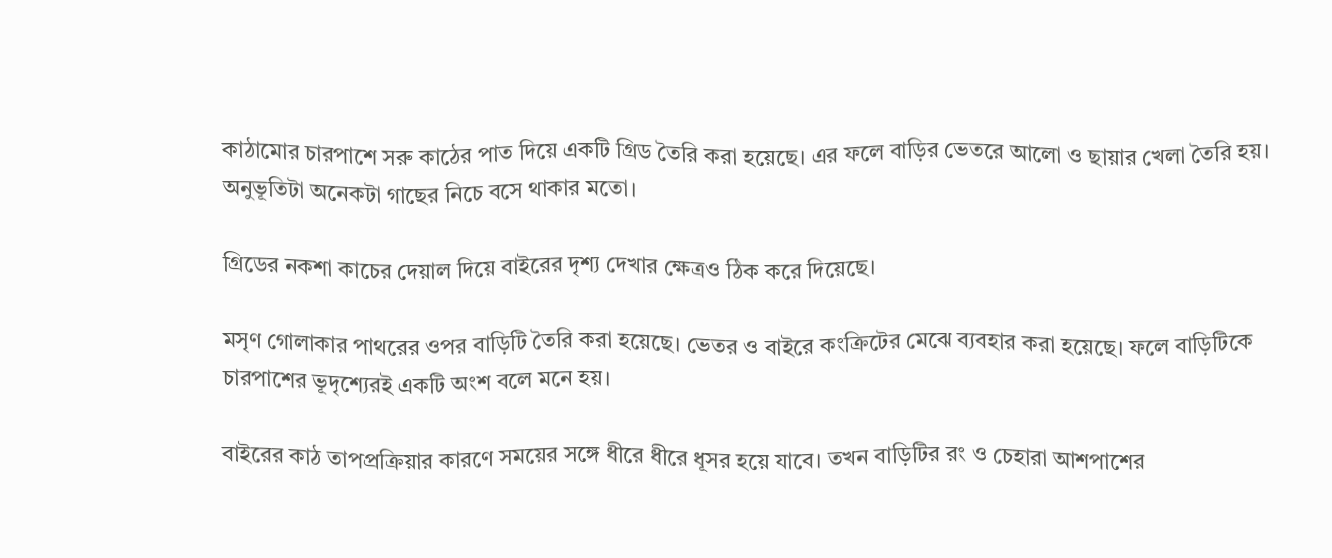কাঠামোর চারপাশে সরু কাঠের পাত দিয়ে একটি গ্রিড তৈরি করা হয়েছে। এর ফলে বাড়ির ভেতরে আলো ও ছায়ার খেলা তৈরি হয়। অনুভূতিটা অনেকটা গাছের নিচে বসে থাকার মতো।

গ্রিডের নকশা কাচের দেয়াল দিয়ে বাইরের দৃশ্য দেখার ক্ষেত্রও ঠিক করে দিয়েছে।

মসৃণ গোলাকার পাথরের ওপর বাড়িটি তৈরি করা হয়েছে। ভেতর ও বাইরে কংক্রিটের মেঝে ব্যবহার করা হয়েছে। ফলে বাড়িটিকে চারপাশের ভূদৃশ্যেরই একটি অংশ বলে মনে হয়।

বাইরের কাঠ তাপপ্রক্রিয়ার কারণে সময়ের সঙ্গে ধীরে ধীরে ধূসর হয়ে যাবে। তখন বাড়িটির রং ও চেহারা আশপাশের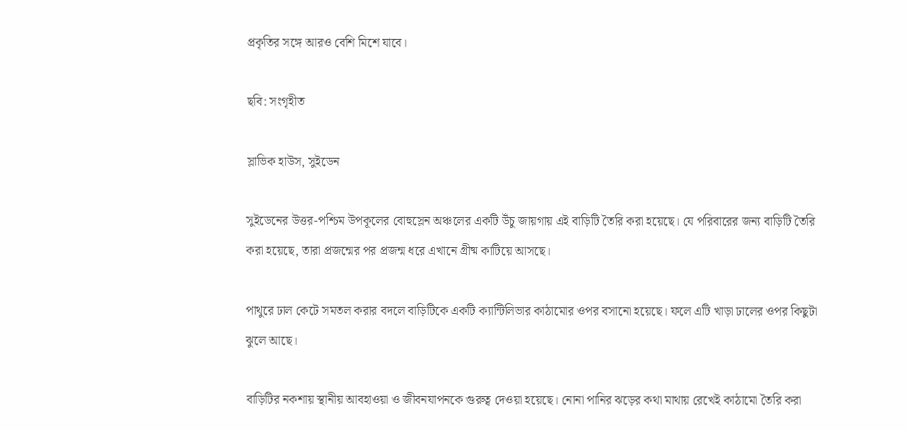প্রকৃতির সঙ্গে আরও বেশি মিশে যাবে।

ছবি: সংগৃহীত

স্লাভিক হাউস, সুইডেন

সুইডেনের উত্তর-পশ্চিম উপকূলের বোহুস্লেন অঞ্চলের একটি উঁচু জায়গায় এই বাড়িটি তৈরি করা হয়েছে। যে পরিবারের জন্য বাড়িটি তৈরি করা হয়েছে, তারা প্রজন্মের পর প্রজন্ম ধরে এখানে গ্রীষ্ম কাটিয়ে আসছে।

পাথুরে ঢাল কেটে সমতল করার বদলে বাড়িটিকে একটি ক্যান্টিলিভার কাঠামোর ওপর বসানো হয়েছে। ফলে এটি খাড়া ঢালের ওপর কিছুটা ঝুলে আছে।

বাড়িটির নকশায় স্থানীয় আবহাওয়া ও জীবনযাপনকে গুরুত্ব দেওয়া হয়েছে। নোনা পানির ঝড়ের কথা মাথায় রেখেই কাঠামো তৈরি করা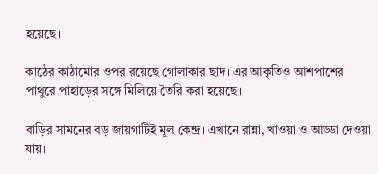হয়েছে।

কাঠের কাঠামোর ওপর রয়েছে গোলাকার ছাদ। এর আকৃতিও আশপাশের পাথুরে পাহাড়ের সঙ্গে মিলিয়ে তৈরি করা হয়েছে।

বাড়ির সামনের বড় জায়গাটিই মূল কেন্দ্র। এখানে রান্না, খাওয়া ও আড্ডা দেওয়া যায়।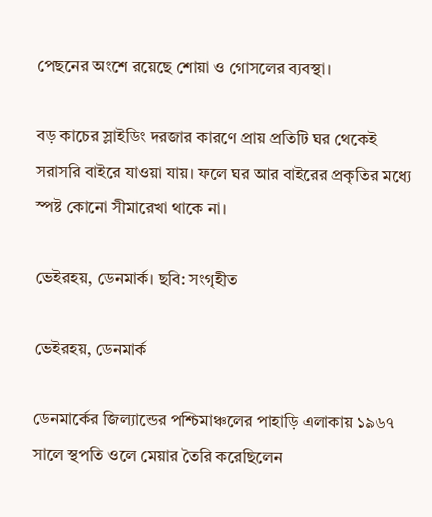পেছনের অংশে রয়েছে শোয়া ও গোসলের ব্যবস্থা।

বড় কাচের স্লাইডিং দরজার কারণে প্রায় প্রতিটি ঘর থেকেই সরাসরি বাইরে যাওয়া যায়। ফলে ঘর আর বাইরের প্রকৃতির মধ্যে স্পষ্ট কোনো সীমারেখা থাকে না।

ভেইরহয়, ডেনমার্ক। ছবি: সংগৃহীত

ভেইরহয়, ডেনমার্ক

ডেনমার্কের জিল্যান্ডের পশ্চিমাঞ্চলের পাহাড়ি এলাকায় ১৯৬৭ সালে স্থপতি ওলে মেয়ার তৈরি করেছিলেন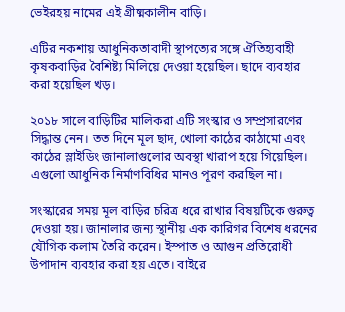ভেইরহয় নামের এই গ্রীষ্মকালীন বাড়ি।

এটির নকশায় আধুনিকতাবাদী স্থাপত্যের সঙ্গে ঐতিহ্যবাহী কৃষকবাড়ির বৈশিষ্ট্য মিলিয়ে দেওয়া হয়েছিল। ছাদে ব্যবহার করা হয়েছিল খড়।

২০১৮ সালে বাড়িটির মালিকরা এটি সংস্কার ও সম্প্রসারণের সিদ্ধান্ত নেন। তত দিনে মূল ছাদ, খোলা কাঠের কাঠামো এবং কাঠের স্লাইডিং জানালাগুলোর অবস্থা খারাপ হয়ে গিয়েছিল। এগুলো আধুনিক নির্মাণবিধির মানও পূরণ করছিল না।

সংস্কারের সময় মূল বাড়ির চরিত্র ধরে রাখার বিষয়টিকে গুরুত্ব দেওয়া হয়। জানালার জন্য স্থানীয় এক কারিগর বিশেষ ধরনের যৌগিক কলাম তৈরি করেন। ইস্পাত ও আগুন প্রতিরোধী উপাদান ব্যবহার করা হয় এতে। বাইরে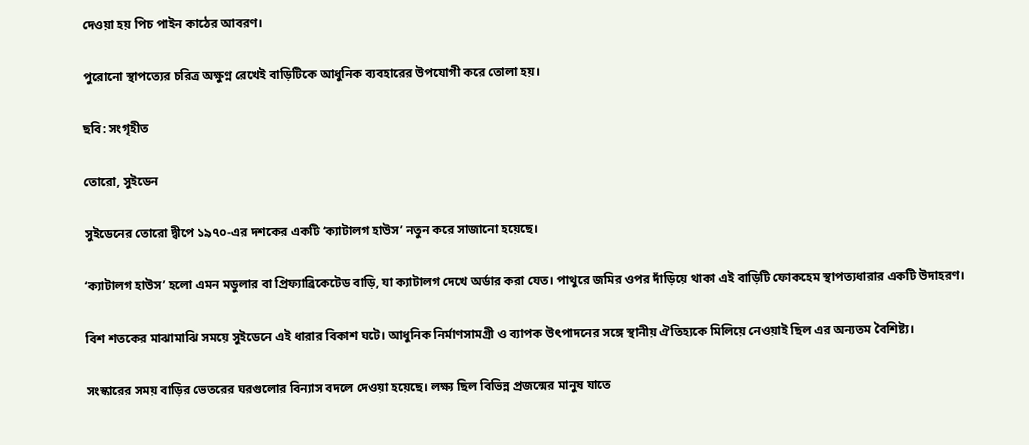দেওয়া হয় পিচ পাইন কাঠের আবরণ।

পুরোনো স্থাপত্যের চরিত্র অক্ষুণ্ন রেখেই বাড়িটিকে আধুনিক ব্যবহারের উপযোগী করে তোলা হয়।

ছবি: সংগৃহীত

তোরো, সুইডেন

সুইডেনের তোরো দ্বীপে ১৯৭০-এর দশকের একটি ‘ক্যাটালগ হাউস’ নতুন করে সাজানো হয়েছে।

‘ক্যাটালগ হাউস’ হলো এমন মডুলার বা প্রিফ্যাব্রিকেটেড বাড়ি, যা ক্যাটালগ দেখে অর্ডার করা যেত। পাথুরে জমির ওপর দাঁড়িয়ে থাকা এই বাড়িটি ফোকহেম স্থাপত্যধারার একটি উদাহরণ।

বিশ শতকের মাঝামাঝি সময়ে সুইডেনে এই ধারার বিকাশ ঘটে। আধুনিক নির্মাণসামগ্রী ও ব্যাপক উৎপাদনের সঙ্গে স্থানীয় ঐতিহ্যকে মিলিয়ে নেওয়াই ছিল এর অন্যতম বৈশিষ্ট্য।

সংস্কারের সময় বাড়ির ভেতরের ঘরগুলোর বিন্যাস বদলে দেওয়া হয়েছে। লক্ষ্য ছিল বিভিন্ন প্রজন্মের মানুষ যাতে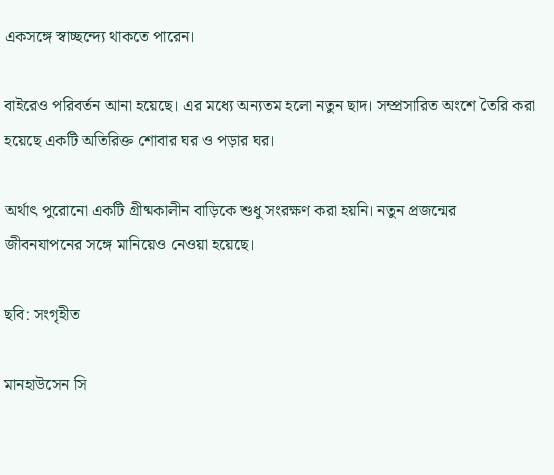একসঙ্গে স্বাচ্ছন্দ্যে থাকতে পারেন।

বাইরেও পরিবর্তন আনা হয়েছে। এর মধ্যে অন্যতম হলো নতুন ছাদ। সম্প্রসারিত অংশে তৈরি করা হয়েছে একটি অতিরিক্ত শোবার ঘর ও পড়ার ঘর।

অর্থাৎ পুরোনো একটি গ্রীষ্মকালীন বাড়িকে শুধু সংরক্ষণ করা হয়নি। নতুন প্রজন্মের জীবনযাপনের সঙ্গে মানিয়েও নেওয়া হয়েছে।

ছবি: সংগৃহীত

মানহাউসেন সি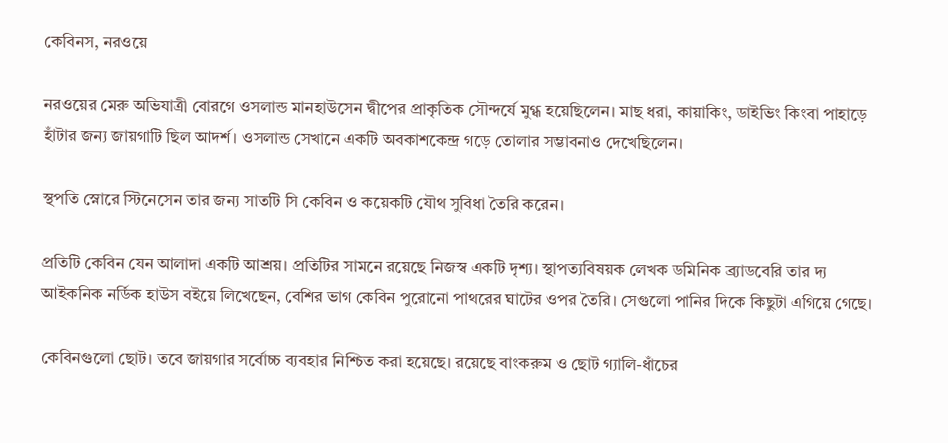কেবিনস, নরওয়ে

নরওয়ের মেরু অভিযাত্রী বোরগে ওসলান্ড মানহাউসেন দ্বীপের প্রাকৃতিক সৌন্দর্যে মুগ্ধ হয়েছিলেন। মাছ ধরা, কায়াকিং, ডাইভিং কিংবা পাহাড়ে হাঁটার জন্য জায়গাটি ছিল আদর্শ। ওসলান্ড সেখানে একটি অবকাশকেন্দ্র গড়ে তোলার সম্ভাবনাও দেখেছিলেন।

স্থপতি স্নোরে স্টিনেসেন তার জন্য সাতটি সি কেবিন ও কয়েকটি যৌথ সুবিধা তৈরি করেন।

প্রতিটি কেবিন যেন আলাদা একটি আশ্রয়। প্রতিটির সামনে রয়েছে নিজস্ব একটি দৃশ্য। স্থাপত্যবিষয়ক লেখক ডমিনিক ব্র্যাডবেরি তার দ্য আইকনিক নর্ডিক হাউস বইয়ে লিখেছেন, বেশির ভাগ কেবিন পুরোনো পাথরের ঘাটের ওপর তৈরি। সেগুলো পানির দিকে কিছুটা এগিয়ে গেছে।

কেবিনগুলো ছোট। তবে জায়গার সর্বোচ্চ ব্যবহার নিশ্চিত করা হয়েছে। রয়েছে বাংকরুম ও ছোট গ্যালি-ধাঁচের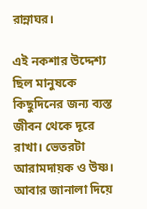রান্নাঘর।

এই নকশার উদ্দেশ্য ছিল মানুষকে কিছুদিনের জন্য ব্যস্ত জীবন থেকে দূরে রাখা। ভেতরটা আরামদায়ক ও উষ্ণ। আবার জানালা দিয়ে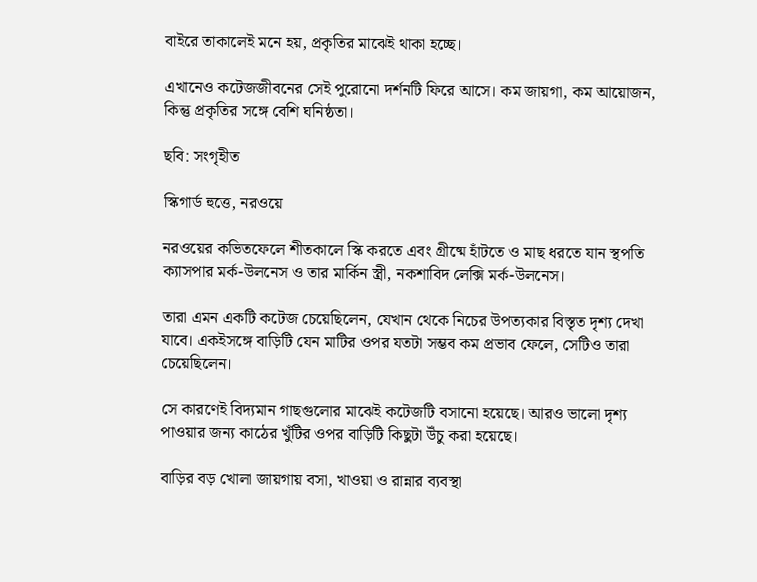বাইরে তাকালেই মনে হয়, প্রকৃতির মাঝেই থাকা হচ্ছে।

এখানেও কটেজজীবনের সেই পুরোনো দর্শনটি ফিরে আসে। কম জায়গা, কম আয়োজন, কিন্তু প্রকৃতির সঙ্গে বেশি ঘনিষ্ঠতা।

ছবি: সংগৃহীত

স্কিগার্ড হুত্তে, নরওয়ে

নরওয়ের কভিতফেলে শীতকালে স্কি করতে এবং গ্রীষ্মে হাঁটতে ও মাছ ধরতে যান স্থপতি ক্যাসপার মর্ক-উলনেস ও তার মার্কিন স্ত্রী, নকশাবিদ লেক্সি মর্ক-উলনেস।

তারা এমন একটি কটেজ চেয়েছিলেন, যেখান থেকে নিচের উপত্যকার বিস্তৃত দৃশ্য দেখা যাবে। একইসঙ্গে বাড়িটি যেন মাটির ওপর যতটা সম্ভব কম প্রভাব ফেলে, সেটিও তারা চেয়েছিলেন।

সে কারণেই বিদ্যমান গাছগুলোর মাঝেই কটেজটি বসানো হয়েছে। আরও ভালো দৃশ্য পাওয়ার জন্য কাঠের খুঁটির ওপর বাড়িটি কিছুটা উঁচু করা হয়েছে।

বাড়ির বড় খোলা জায়গায় বসা, খাওয়া ও রান্নার ব্যবস্থা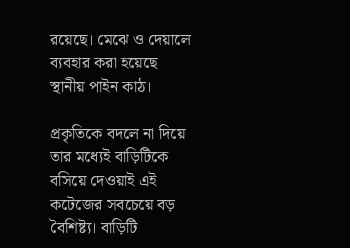রয়েছে। মেঝে ও দেয়ালে ব্যবহার করা হয়েছে স্থানীয় পাইন কাঠ।

প্রকৃতিকে বদলে না দিয়ে তার মধ্যেই বাড়িটিকে বসিয়ে দেওয়াই এই কটেজের সবচেয়ে বড় বৈশিষ্ট্য। বাড়িটি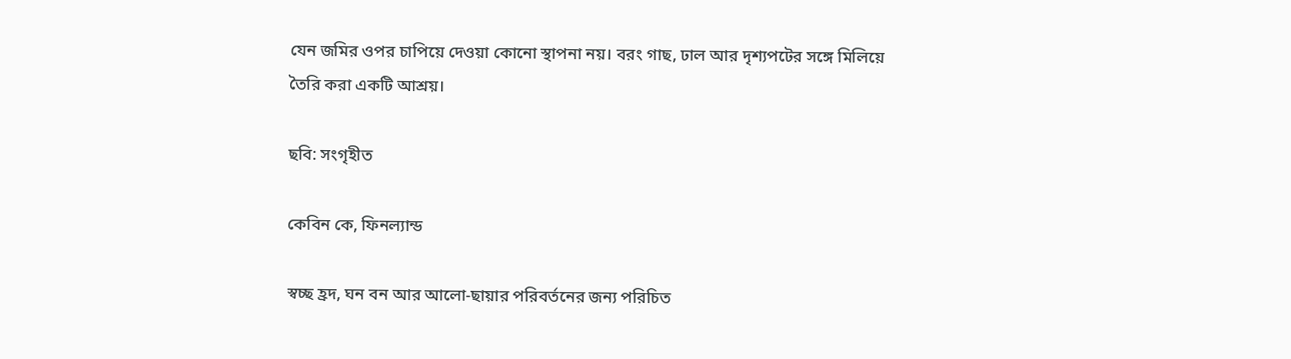যেন জমির ওপর চাপিয়ে দেওয়া কোনো স্থাপনা নয়। বরং গাছ, ঢাল আর দৃশ্যপটের সঙ্গে মিলিয়ে তৈরি করা একটি আশ্রয়।

ছবি: সংগৃহীত

কেবিন কে, ফিনল্যান্ড

স্বচ্ছ হ্রদ, ঘন বন আর আলো-ছায়ার পরিবর্তনের জন্য পরিচিত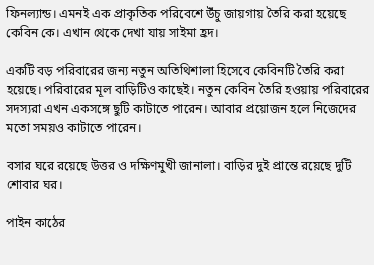ফিনল্যান্ড। এমনই এক প্রাকৃতিক পরিবেশে উঁচু জায়গায় তৈরি করা হয়েছে কেবিন কে। এখান থেকে দেখা যায় সাইমা হ্রদ।

একটি বড় পরিবারের জন্য নতুন অতিথিশালা হিসেবে কেবিনটি তৈরি করা হয়েছে। পরিবারের মূল বাড়িটিও কাছেই। নতুন কেবিন তৈরি হওয়ায় পরিবারের সদস্যরা এখন একসঙ্গে ছুটি কাটাতে পারেন। আবার প্রয়োজন হলে নিজেদের মতো সময়ও কাটাতে পারেন।

বসার ঘরে রয়েছে উত্তর ও দক্ষিণমুখী জানালা। বাড়ির দুই প্রান্তে রয়েছে দুটি শোবার ঘর।

পাইন কাঠের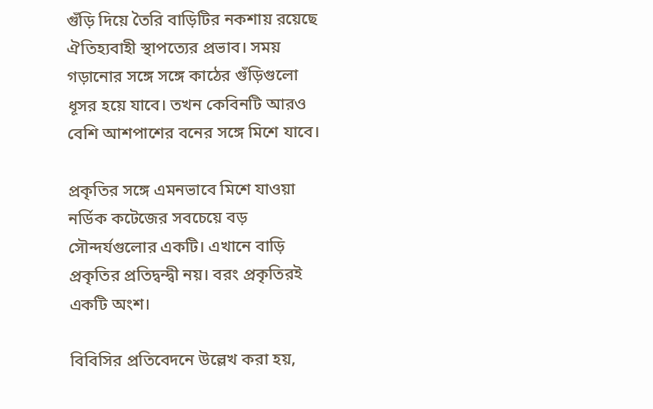গুঁড়ি দিয়ে তৈরি বাড়িটির নকশায় রয়েছে ঐতিহ্যবাহী স্থাপত্যের প্রভাব। সময় গড়ানোর সঙ্গে সঙ্গে কাঠের গুঁড়িগুলো ধূসর হয়ে যাবে। তখন কেবিনটি আরও বেশি আশপাশের বনের সঙ্গে মিশে যাবে।

প্রকৃতির সঙ্গে এমনভাবে মিশে যাওয়া নর্ডিক কটেজের সবচেয়ে বড় সৌন্দর্যগুলোর একটি। এখানে বাড়ি প্রকৃতির প্রতিদ্বন্দ্বী নয়। বরং প্রকৃতিরই একটি অংশ।

বিবিসির প্রতিবেদনে উল্লেখ করা হয়,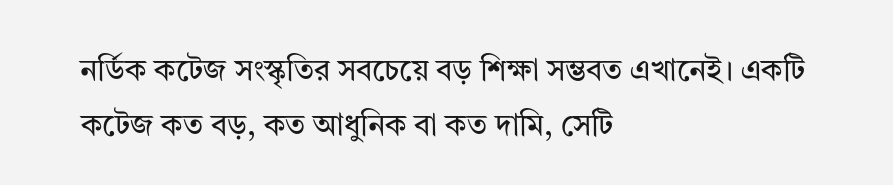নর্ডিক কটেজ সংস্কৃতির সবচেয়ে বড় শিক্ষা সম্ভবত এখানেই। একটি কটেজ কত বড়, কত আধুনিক বা কত দামি, সেটি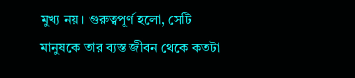মুখ্য নয়। গুরুত্বপূর্ণ হলো, সেটি মানুষকে তার ব্যস্ত জীবন থেকে কতটা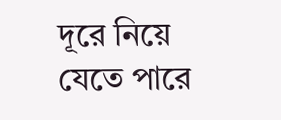দূরে নিয়ে যেতে পারে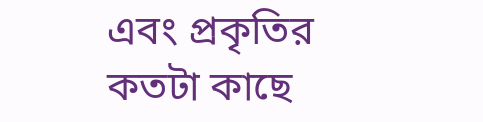এবং প্রকৃতির কতটা কাছে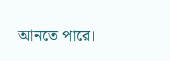আনতে পারে।